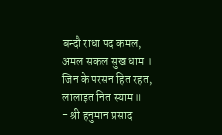बन्दौ राधा पद कमल, अमल सकल सुख धाम ।
जिन के परसन हित रहत, लालाइत नित स्याम॥
- श्री हनुमान प्रसाद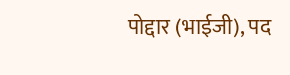पोद्दार (भाईजी), पद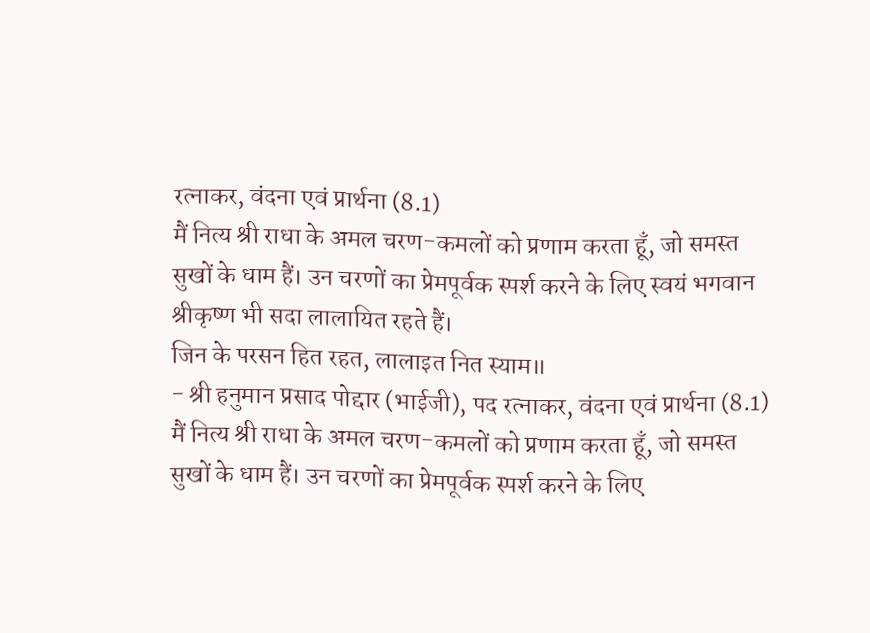रत्नाकर, वंदना एवं प्रार्थना (8.1)
मैं नित्य श्री राधा के अमल चरण-कमलों को प्रणाम करता हूँ, जो समस्त सुखों के धाम हैं। उन चरणों का प्रेमपूर्वक स्पर्श करने के लिए स्वयं भगवान श्रीकृष्ण भी सदा लालायित रहते हैं।
जिन के परसन हित रहत, लालाइत नित स्याम॥
- श्री हनुमान प्रसाद पोद्दार (भाईजी), पद रत्नाकर, वंदना एवं प्रार्थना (8.1)
मैं नित्य श्री राधा के अमल चरण-कमलों को प्रणाम करता हूँ, जो समस्त सुखों के धाम हैं। उन चरणों का प्रेमपूर्वक स्पर्श करने के लिए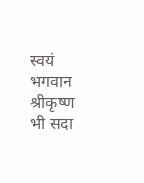स्वयं भगवान श्रीकृष्ण भी सदा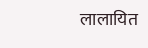लालायित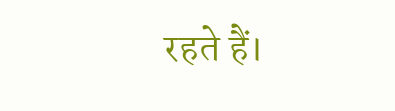रहते हैं।